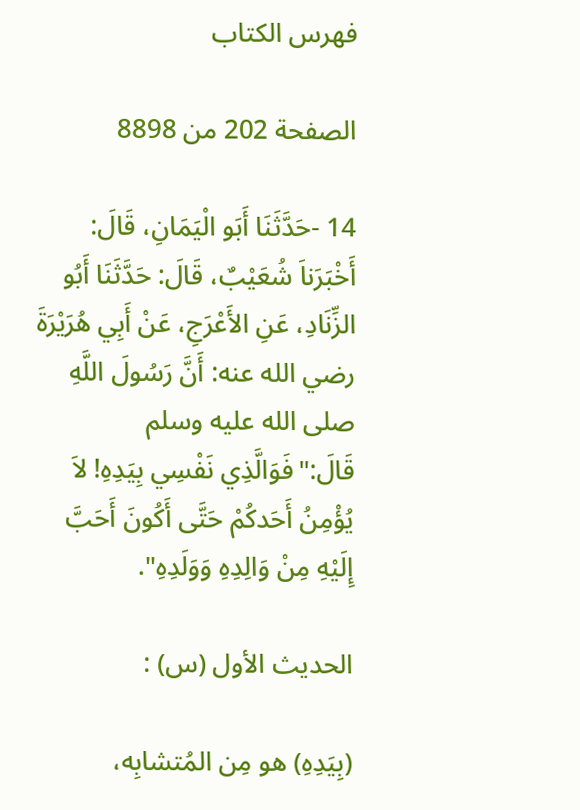فهرس الكتاب

الصفحة 202 من 8898

14 -حَدَّثَنَا أَبَو الْيَمَانِ، قَالَ: أَخْبَرَناَ شُعَيْبٌ، قَالَ: حَدَّثَنَا أَبُو الزِّنَادِ، عَنِ الأَعْرَجِ، عَنْ أَبِي هُرَيْرَةَ رضي الله عنه: أَنَّ رَسُولَ اللَّهِ صلى الله عليه وسلم قَالَ:"فَوَالَّذِي نَفْسِي بِيَدِهِ! لاَ يُؤْمِنُ أَحَدكُمْ حَتَّى أَكُونَ أَحَبَّ إِلَيْهِ مِنْ وَالِدِهِ وَوَلَدِهِ".

الحديث الأول (س) :

(بِيَدِهِ) هو مِن المُتشابِه،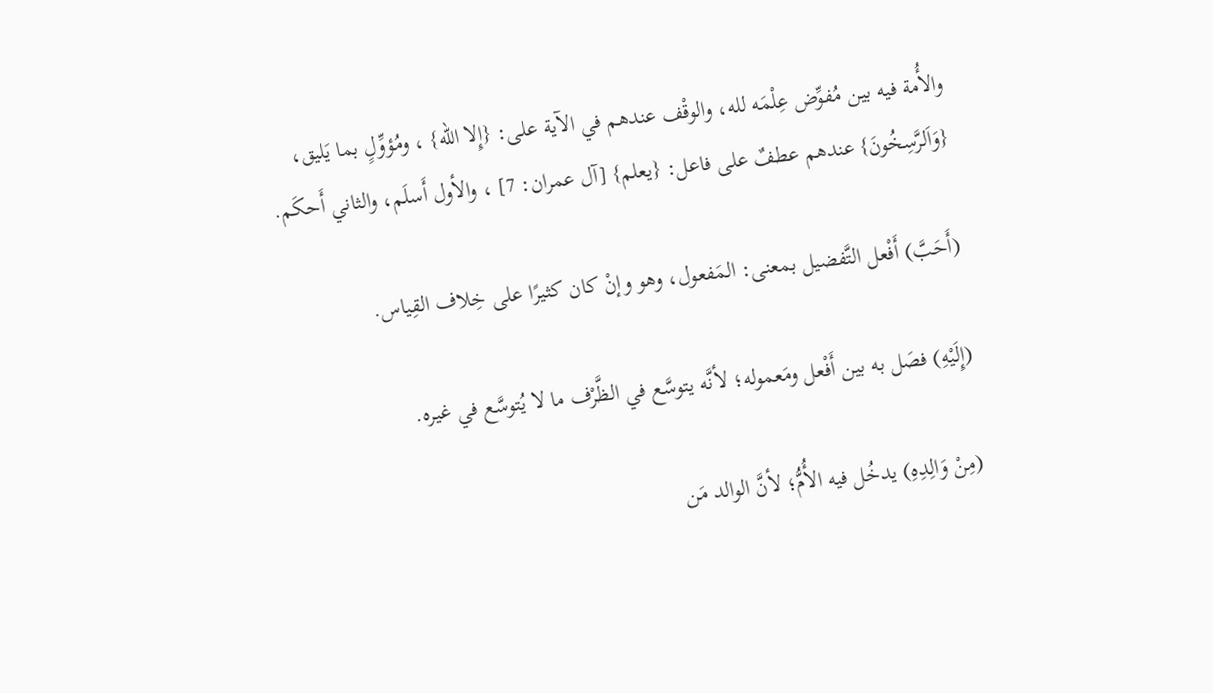والأُمة فيه بين مُفوِّض عِلْمَه لله، والوقْف عندهم في الآية على: {إِلا الله} ، ومُؤوِّلٍ بما يَليق، {وَاَلرَّسِخُونَ} عندهم عطفٌ على فاعل: {يعلم} [آل عمران: 7] ، والأول أَسلَم، والثاني أَحكَم.

(أَحَبَّ) أَفْعل التَّفضيل بمعنى: المَفعول، وهو وإنْ كان كثيرًا على خِلاف القِياس.

(إِلَيْهِ) فصَل به بين أَفْعل ومَعموله؛ لأنَّه يتوسَّع في الظَّرْف ما لا يُتوسَّع في غيره.

(مِنْ وَالِدِهِ) يدخُل فيه الأُمُّ؛ لأنَّ الوالد مَن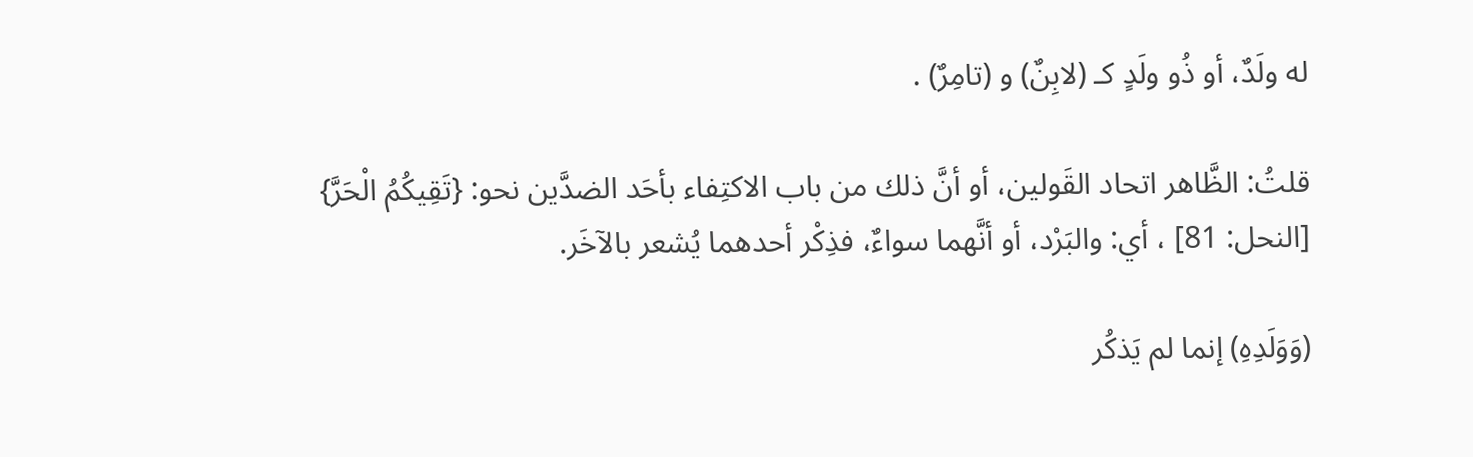له ولَدٌ، أو ذُو ولَدٍ كـ (لابِنٌ) و (تامِرٌ) .

قلتُ: الظَّاهر اتحاد القَولين، أو أنَّ ذلك من باب الاكتِفاء بأحَد الضدَّين نحو: {تَقِيكُمُ الْحَرَّ} [النحل: 81] ، أي: والبَرْد، أو أنَّهما سواءٌ، فذِكْر أحدهما يُشعر بالآخَر.

(وَوَلَدِهِ) إنما لم يَذكُر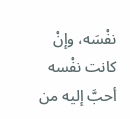نفْسَه، وإنْ كانت نفْسه أحبَّ إليه من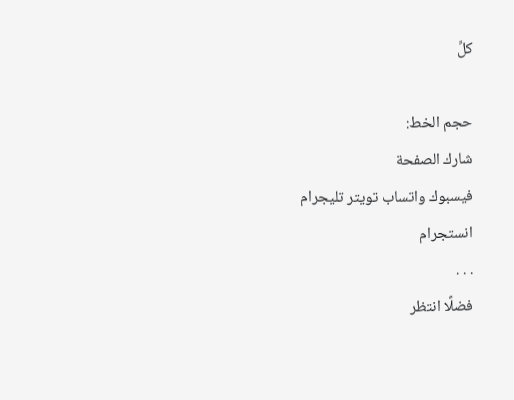كلِّ

حجم الخط:
شارك الصفحة
فيسبوك واتساب تويتر تليجرام انستجرام
. . .
فضلًا انتظر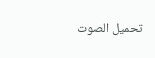تحميل الصوت